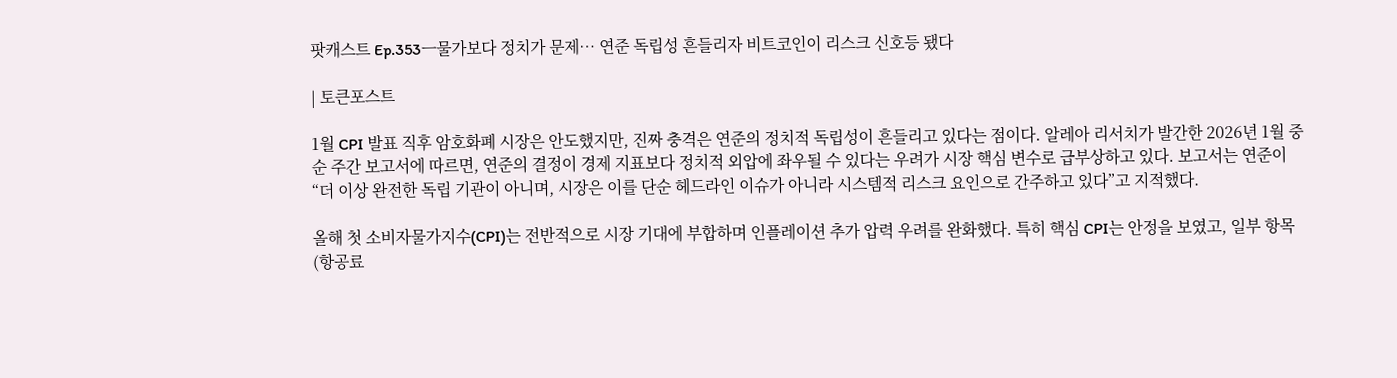팟캐스트 Ep.353ㅡ물가보다 정치가 문제… 연준 독립성 흔들리자 비트코인이 리스크 신호등 됐다

| 토큰포스트

1월 CPI 발표 직후 암호화폐 시장은 안도했지만, 진짜 충격은 연준의 정치적 독립성이 흔들리고 있다는 점이다. 알레아 리서치가 발간한 2026년 1월 중순 주간 보고서에 따르면, 연준의 결정이 경제 지표보다 정치적 외압에 좌우될 수 있다는 우려가 시장 핵심 변수로 급부상하고 있다. 보고서는 연준이 “더 이상 완전한 독립 기관이 아니며, 시장은 이를 단순 헤드라인 이슈가 아니라 시스템적 리스크 요인으로 간주하고 있다”고 지적했다.

올해 첫 소비자물가지수(CPI)는 전반적으로 시장 기대에 부합하며 인플레이션 추가 압력 우려를 완화했다. 특히 핵심 CPI는 안정을 보였고, 일부 항목(항공료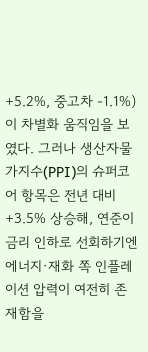+5.2%, 중고차 -1.1%)이 차별화 움직임을 보였다. 그러나 생산자물가지수(PPI)의 슈퍼코어 항목은 전년 대비 +3.5% 상승해, 연준이 금리 인하로 선회하기엔 에너지·재화 쪽 인플레이션 압력이 여전히 존재함을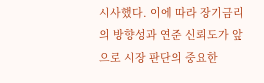시사했다. 이에 따라 장기금리의 방향성과 연준 신뢰도가 앞으로 시장 판단의 중요한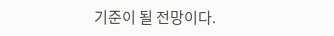기준이 될 전망이다.